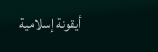أيقونة إسلامية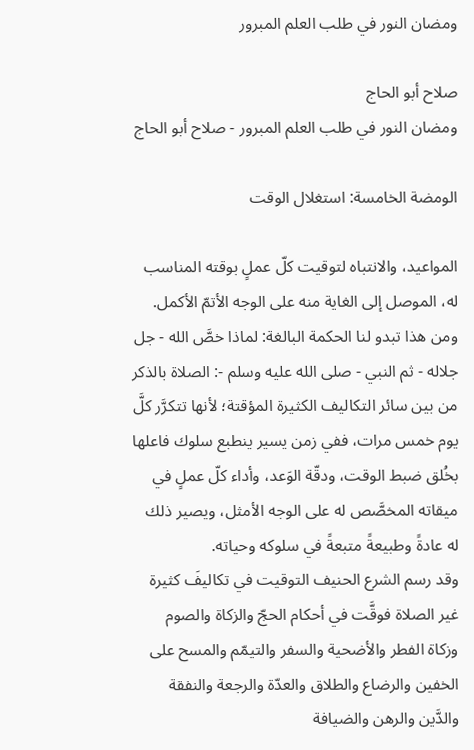ومضان النور في طلب العلم المبرور

صلاح أبو الحاج
ومضان النور في طلب العلم المبرور - صلاح أبو الحاج

الومضة الخامسة: استغلال الوقت

المواعيد، والانتباه لتوقيت كلّ عملٍ بوقته المناسب له، الموصل إلى الغاية منه على الوجه الأتمّ الأكمل.
ومن هذا تبدو لنا الحكمة البالغة: لماذا خصَّ الله - جل جلاله - ثم النبي - صلى الله عليه وسلم -: الصلاة بالذكر من بين سائر التكاليف الكثيرة المؤقتة؛ لأنها تتكرَّر كلَّ يوم خمس مرات، ففي زمن يسير ينطبع سلوك فاعلها بخُلق ضبط الوقت، ودقّة الوَعد، وأداء كلّ عملٍ في ميقاته المخصَّص له على الوجه الأمثل، ويصير ذلك له عادةً وطبيعةً متبعةً في سلوكه وحياته.
وقد رسم الشرع الحنيف التوقيت في تكاليفَ كثيرة غير الصلاة فوقَّت في أحكام الحجّ والزكاة والصوم وزكاة الفطر والأضحية والسفر والتيمّم والمسح على الخفين والرضاع والطلاق والعدّة والرجعة والنفقة والدَّين والرهن والضيافة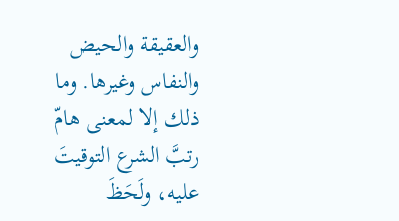والعقيقة والحيض والنفاس وغيرها. وما ذلك إلا لمعنى هامّ رتبَّ الشرع التوقيتَ عليه، ولَحَظَ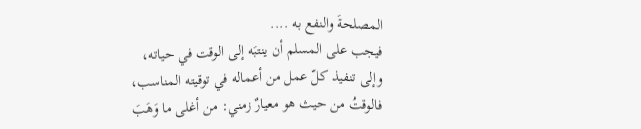المصلحةَ والنفع به ....
فيجب على المسلم أن ينتبَه إلى الوقت في حياته، وإلى تنفيذ كلّ عمل من أعماله في توقيته المناسب، فالوقتُ من حيث هو معيارٌ زمني: من أغلى ما وَهَبَ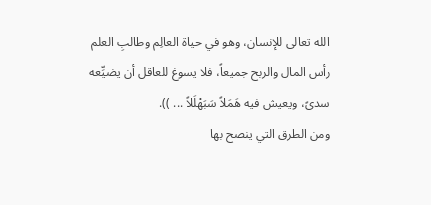الله تعالى للإنسان، وهو في حياة العالِم وطالبِ العلم رأس المال والربح جميعاً، فلا يسوغ للعاقل أن يضيِّعه سدىً، ويعيش فيه هَمَلاً سَبَهْلَلاً ... )).
ومن الطرق التي ينصح بها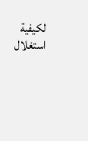لكيفية استغلال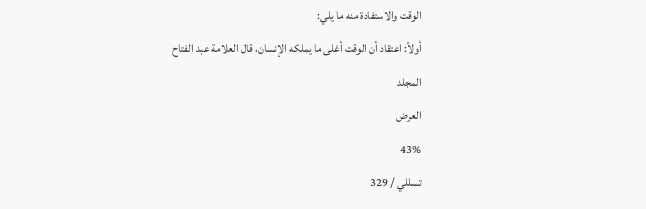الوقت والاستفادة منه ما يلي:
أولاً: اعتقاد أن الوقت أغلى ما يملكه الإنسان، قال العلامة عبد الفتاح
المجلد
العرض
43%
تسللي / 329